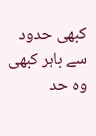کبھی حدود سے باہر کبھی وہ حد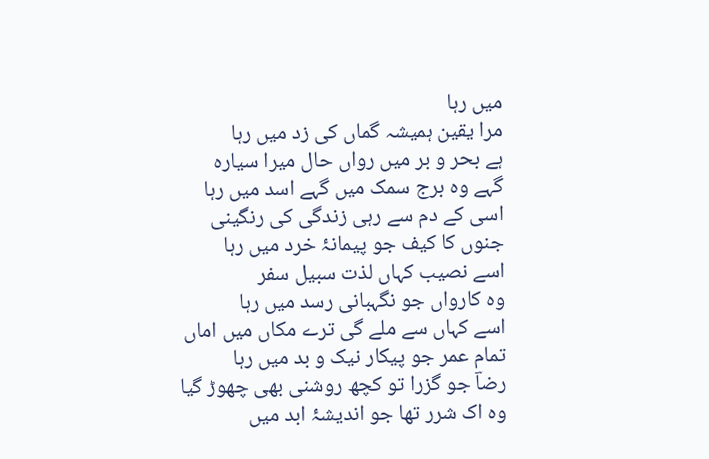میں رہا
مرا یقین ہمیشہ گماں کی زد میں رہا
ہے بحر و بر میں رواں حال میرا سیارہ
گہے وہ برج سمک میں گہے اسد میں رہا
اسی کے دم سے رہی زندگی کی رنگینی
جنوں کا کیف جو پیمانۂ خرد میں رہا
اسے نصیب کہاں لذت سبیل سفر
وہ کارواں جو نگہبانی رسد میں رہا
اسے کہاں سے ملے گی ترے مکاں میں اماں
تمام عمر جو پیکار نیک و بد میں رہا
رضاؔ جو گزرا تو کچھ روشنی بھی چھوڑ گیا
وہ اک شرر تھا جو اندیشۂ ابد میں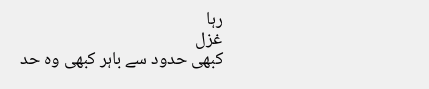رہا
غزل
کبھی حدود سے باہر کبھی وہ حد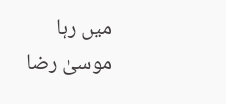میں رہا
موسیٰ رضا